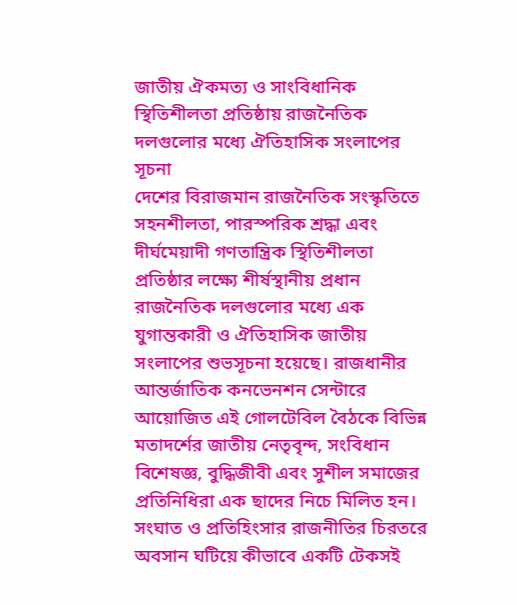জাতীয় ঐকমত্য ও সাংবিধানিক স্থিতিশীলতা প্রতিষ্ঠায় রাজনৈতিক দলগুলোর মধ্যে ঐতিহাসিক সংলাপের সূচনা
দেশের বিরাজমান রাজনৈতিক সংস্কৃতিতে সহনশীলতা, পারস্পরিক শ্রদ্ধা এবং দীর্ঘমেয়াদী গণতান্ত্রিক স্থিতিশীলতা প্রতিষ্ঠার লক্ষ্যে শীর্ষস্থানীয় প্রধান রাজনৈতিক দলগুলোর মধ্যে এক যুগান্তকারী ও ঐতিহাসিক জাতীয় সংলাপের শুভসূচনা হয়েছে। রাজধানীর আন্তর্জাতিক কনভেনশন সেন্টারে আয়োজিত এই গোলটেবিল বৈঠকে বিভিন্ন মতাদর্শের জাতীয় নেতৃবৃন্দ, সংবিধান বিশেষজ্ঞ, বুদ্ধিজীবী এবং সুশীল সমাজের প্রতিনিধিরা এক ছাদের নিচে মিলিত হন। সংঘাত ও প্রতিহিংসার রাজনীতির চিরতরে অবসান ঘটিয়ে কীভাবে একটি টেকসই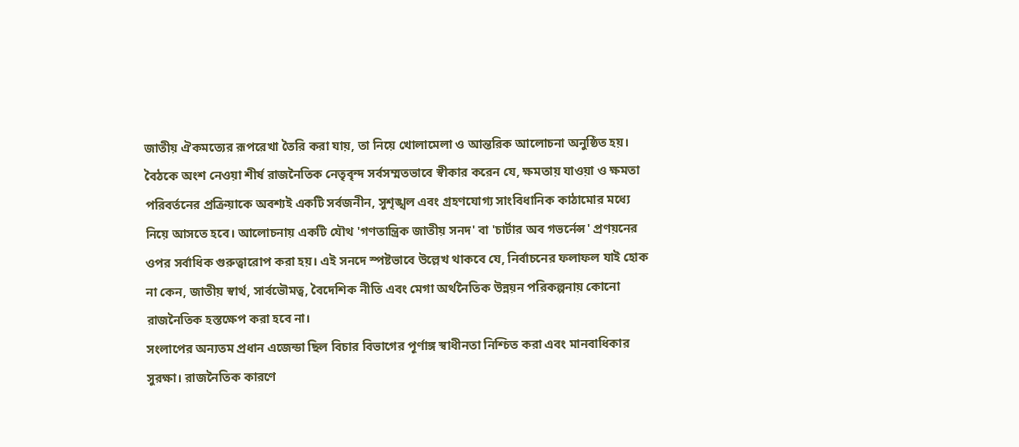জাতীয় ঐকমত্যের রূপরেখা তৈরি করা যায়, তা নিয়ে খোলামেলা ও আন্তরিক আলোচনা অনুষ্ঠিত হয়।
বৈঠকে অংশ নেওয়া শীর্ষ রাজনৈতিক নেতৃবৃন্দ সর্বসম্মতভাবে স্বীকার করেন যে, ক্ষমতায় যাওয়া ও ক্ষমতা পরিবর্তনের প্রক্রিয়াকে অবশ্যই একটি সর্বজনীন, সুশৃঙ্খল এবং গ্রহণযোগ্য সাংবিধানিক কাঠামোর মধ্যে নিয়ে আসতে হবে। আলোচনায় একটি যৌথ 'গণতান্ত্রিক জাতীয় সনদ' বা 'চার্টার অব গভর্নেন্স' প্রণয়নের ওপর সর্বাধিক গুরুত্বারোপ করা হয়। এই সনদে স্পষ্টভাবে উল্লেখ থাকবে যে, নির্বাচনের ফলাফল যাই হোক না কেন, জাতীয় স্বার্থ, সার্বভৌমত্ব, বৈদেশিক নীতি এবং মেগা অর্থনৈতিক উন্নয়ন পরিকল্পনায় কোনো রাজনৈতিক হস্তক্ষেপ করা হবে না।
সংলাপের অন্যতম প্রধান এজেন্ডা ছিল বিচার বিভাগের পূর্ণাঙ্গ স্বাধীনতা নিশ্চিত করা এবং মানবাধিকার সুরক্ষা। রাজনৈতিক কারণে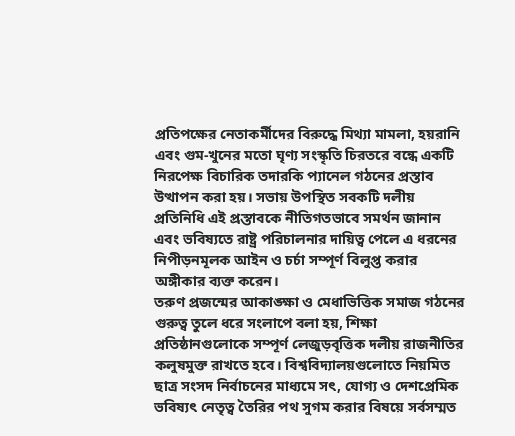প্রতিপক্ষের নেতাকর্মীদের বিরুদ্ধে মিথ্যা মামলা, হয়রানি এবং গুম-খুনের মতো ঘৃণ্য সংস্কৃতি চিরতরে বন্ধে একটি নিরপেক্ষ বিচারিক তদারকি প্যানেল গঠনের প্রস্তাব উত্থাপন করা হয়। সভায় উপস্থিত সবকটি দলীয় প্রতিনিধি এই প্রস্তাবকে নীতিগতভাবে সমর্থন জানান এবং ভবিষ্যতে রাষ্ট্র পরিচালনার দায়িত্ব পেলে এ ধরনের নিপীড়নমূলক আইন ও চর্চা সম্পূর্ণ বিলুপ্ত করার অঙ্গীকার ব্যক্ত করেন।
তরুণ প্রজন্মের আকাঙ্ক্ষা ও মেধাভিত্তিক সমাজ গঠনের গুরুত্ব তুলে ধরে সংলাপে বলা হয়, শিক্ষা প্রতিষ্ঠানগুলোকে সম্পূর্ণ লেজুড়বৃত্তিক দলীয় রাজনীতির কলুষমুক্ত রাখতে হবে। বিশ্ববিদ্যালয়গুলোতে নিয়মিত ছাত্র সংসদ নির্বাচনের মাধ্যমে সৎ, যোগ্য ও দেশপ্রেমিক ভবিষ্যৎ নেতৃত্ব তৈরির পথ সুগম করার বিষয়ে সর্বসম্মত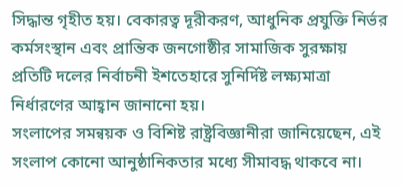সিদ্ধান্ত গৃহীত হয়। বেকারত্ব দূরীকরণ, আধুনিক প্রযুক্তি নির্ভর কর্মসংস্থান এবং প্রান্তিক জনগোষ্ঠীর সামাজিক সুরক্ষায় প্রতিটি দলের নির্বাচনী ইশতেহারে সুনির্দিষ্ট লক্ষ্যমাত্রা নির্ধারণের আহ্বান জানানো হয়।
সংলাপের সমন্বয়ক ও বিশিষ্ট রাষ্ট্রবিজ্ঞানীরা জানিয়েছেন, এই সংলাপ কোনো আনুষ্ঠানিকতার মধ্যে সীমাবদ্ধ থাকবে না।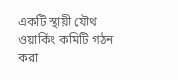একটি স্থায়ী যৌথ ওয়ার্কিং কমিটি গঠন করা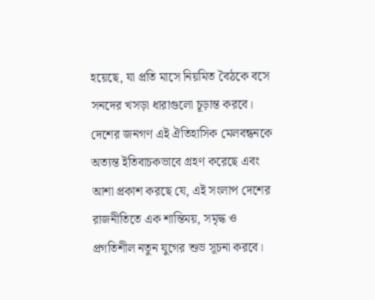হয়েছে, যা প্রতি মাসে নিয়মিত বৈঠকে বসে সনদের খসড়া ধারাগুলো চূড়ান্ত করবে। দেশের জনগণ এই ঐতিহাসিক মেলবন্ধনকে অত্যন্ত ইতিবাচকভাবে গ্রহণ করেছে এবং আশা প্রকাশ করছে যে, এই সংলাপ দেশের রাজনীতিতে এক শান্তিময়, সমৃদ্ধ ও প্রগতিশীল নতুন যুগের শুভ সূচনা করবে।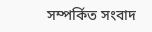সম্পর্কিত সংবাদ